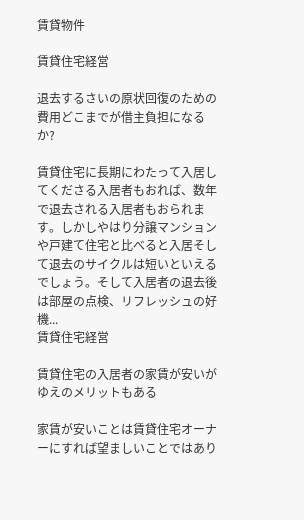賃貸物件

賃貸住宅経営

退去するさいの原状回復のための費用どこまでが借主負担になるか?

賃貸住宅に長期にわたって入居してくださる入居者もおれば、数年で退去される入居者もおられます。しかしやはり分譲マンションや戸建て住宅と比べると入居そして退去のサイクルは短いといえるでしょう。そして入居者の退去後は部屋の点検、リフレッシュの好機...
賃貸住宅経営

賃貸住宅の入居者の家賃が安いがゆえのメリットもある

家賃が安いことは賃貸住宅オーナーにすれば望ましいことではあり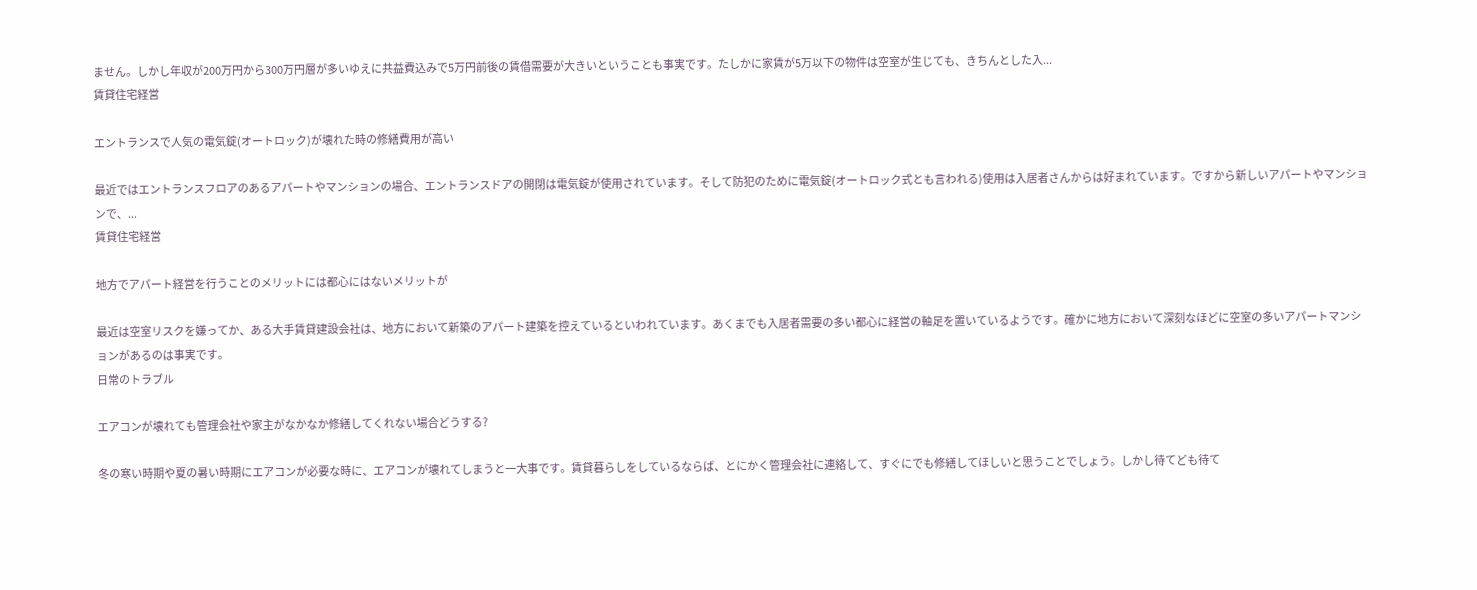ません。しかし年収が200万円から300万円層が多いゆえに共益費込みで5万円前後の賃借需要が大きいということも事実です。たしかに家賃が5万以下の物件は空室が生じても、きちんとした入...
賃貸住宅経営

エントランスで人気の電気錠(オートロック)が壊れた時の修繕費用が高い

最近ではエントランスフロアのあるアパートやマンションの場合、エントランスドアの開閉は電気錠が使用されています。そして防犯のために電気錠(オートロック式とも言われる)使用は入居者さんからは好まれています。ですから新しいアパートやマンションで、...
賃貸住宅経営

地方でアパート経営を行うことのメリットには都心にはないメリットが

最近は空室リスクを嫌ってか、ある大手賃貸建設会社は、地方において新築のアパート建築を控えているといわれています。あくまでも入居者需要の多い都心に経営の軸足を置いているようです。確かに地方において深刻なほどに空室の多いアパートマンションがあるのは事実です。
日常のトラブル

エアコンが壊れても管理会社や家主がなかなか修繕してくれない場合どうする?

冬の寒い時期や夏の暑い時期にエアコンが必要な時に、エアコンが壊れてしまうと一大事です。賃貸暮らしをしているならば、とにかく管理会社に連絡して、すぐにでも修繕してほしいと思うことでしょう。しかし待てども待て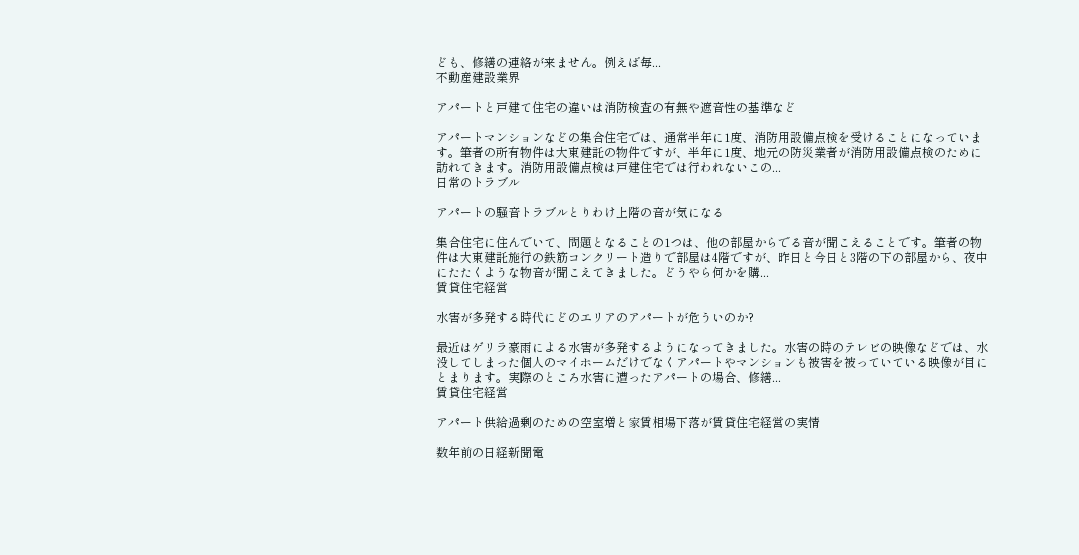ども、修繕の連絡が来ません。例えば毎...
不動産建設業界

アパートと戸建て住宅の違いは消防検査の有無や遮音性の基準など

アパートマンションなどの集合住宅では、通常半年に1度、消防用設備点検を受けることになっています。筆者の所有物件は大東建託の物件ですが、半年に1度、地元の防災業者が消防用設備点検のために訪れてきます。消防用設備点検は戸建住宅では行われないこの...
日常のトラブル

アパートの騒音トラブルとりわけ上階の音が気になる

集合住宅に住んでいて、問題となることの1つは、他の部屋からでる音が聞こえることです。筆者の物件は大東建託施行の鉄筋コンクリート造りで部屋は4階ですが、昨日と今日と3階の下の部屋から、夜中にたたくような物音が聞こえてきました。どうやら何かを購...
賃貸住宅経営

水害が多発する時代にどのエリアのアパートが危ういのか?

最近はゲリラ豪雨による水害が多発するようになってきました。水害の時のテレビの映像などでは、水没してしまった個人のマイホームだけでなくアパートやマンションも被害を被っていている映像が目にとまります。実際のところ水害に遭ったアパートの場合、修繕...
賃貸住宅経営

アパート供給過剰のための空室増と家賃相場下落が賃貸住宅経営の実情

数年前の日経新聞電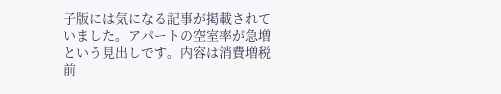子版には気になる記事が掲載されていました。アパートの空室率が急増という見出しです。内容は消費増税前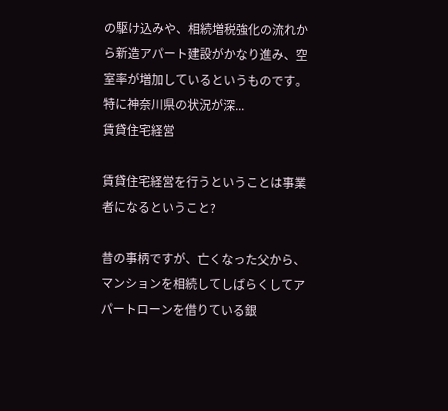の駆け込みや、相続増税強化の流れから新造アパート建設がかなり進み、空室率が増加しているというものです。特に神奈川県の状況が深...
賃貸住宅経営

賃貸住宅経営を行うということは事業者になるということ?

昔の事柄ですが、亡くなった父から、マンションを相続してしばらくしてアパートローンを借りている銀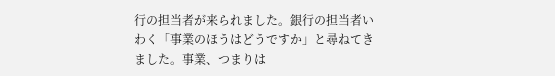行の担当者が来られました。銀行の担当者いわく「事業のほうはどうですか」と尋ねてきました。事業、つまりは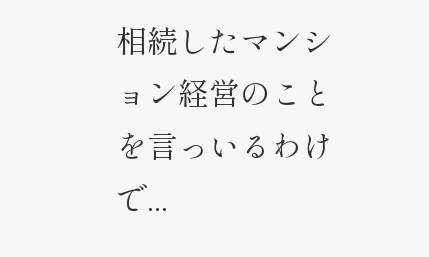相続したマンション経営のことを言っいるわけで...